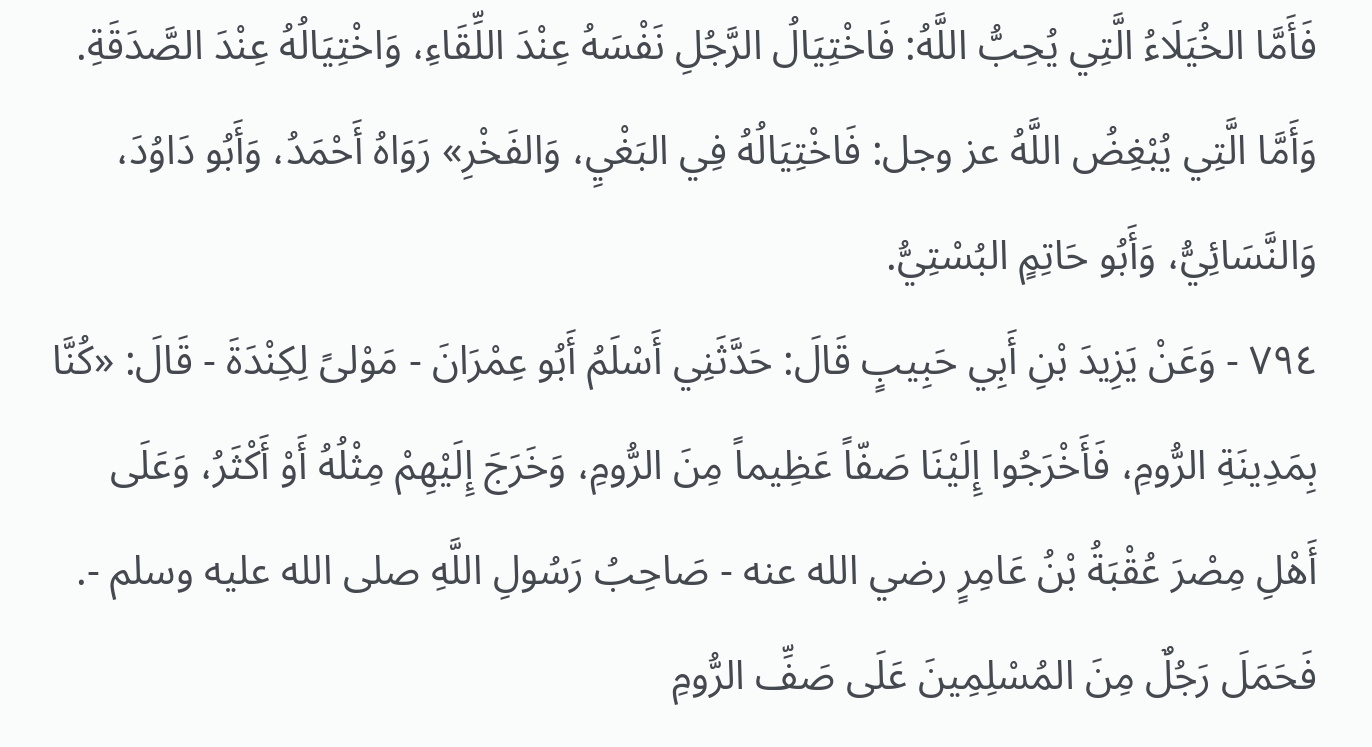فَأَمَّا الخُيَلَاءُ الَّتِي يُحِبُّ اللَّهُ: فَاخْتِيَالُ الرَّجُلِ نَفْسَهُ عِنْدَ اللِّقَاءِ، وَاخْتِيَالُهُ عِنْدَ الصَّدَقَةِ.
وَأَمَّا الَّتِي يُبْغِضُ اللَّهُ عز وجل: فَاخْتِيَالُهُ فِي البَغْيِ، وَالفَخْرِ» رَوَاهُ أَحْمَدُ، وَأَبُو دَاوُدَ، وَالنَّسَائِيُّ، وَأَبُو حَاتِمٍ البُسْتِيُّ.
٧٩٤ - وَعَنْ يَزِيدَ بْنِ أَبِي حَبِيبٍ قَالَ: حَدَّثَنِي أَسْلَمُ أَبُو عِمْرَانَ - مَوْلىً لِكِنْدَةَ - قَالَ: «كُنَّا بِمَدِينَةِ الرُّومِ، فَأَخْرَجُوا إِلَيْنَا صَفّاً عَظِيماً مِنَ الرُّومِ، وَخَرَجَ إِلَيْهِمْ مِثْلُهُ أَوْ أَكْثَرُ، وَعَلَى أَهْلِ مِصْرَ عُقْبَةُ بْنُ عَامِرٍ رضي الله عنه - صَاحِبُ رَسُولِ اللَّهِ صلى الله عليه وسلم -.
فَحَمَلَ رَجُلٌ مِنَ المُسْلِمِينَ عَلَى صَفِّ الرُّومِ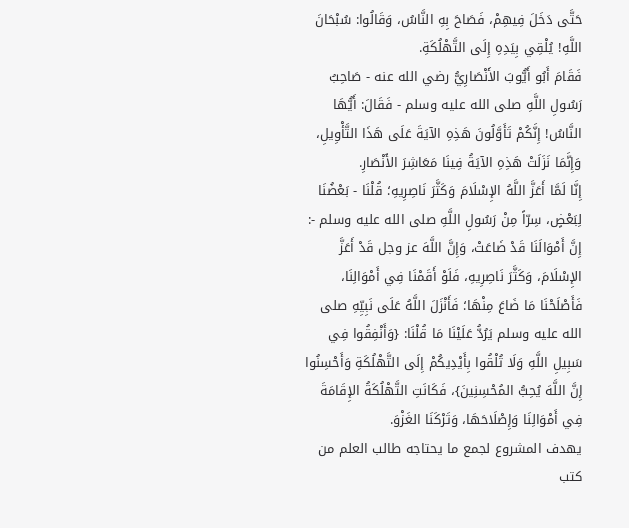حَتَّى دَخَلَ فِيهِمْ، فَصَاحَ بِهِ النَّاسُ، وَقَالُوا: سُبْحَانَ اللَّهِ! يُلْقِي بِيَدِهِ إِلَى التَّهْلُكَةِ.
فَقَامَ أَبُو أَيُّوبَ الأَنْصَارِيُّ رضي الله عنه - صَاحِبُ رَسُولِ اللَّهِ صلى الله عليه وسلم - فَقَالَ: أَيُّهَا النَّاسُ! إِنَّكُمْ تَأَوَّلُونَ هَذِهِ الآيَةَ عَلَى هَذَا التَّأْوِيلِ، وَإِنَّمَا نَزَلَتْ هَذِهِ الآيَةُ فِينَا مَعَاشِرَ الأَنْصَارِ.
إِنَّا لَمَّا أَعَزَّ اللَّهُ الإِسْلَامَ وَكَثَّرَ نَاصِرِيهِ؛ قُلْنَا - بَعْضُنَا لِبَعْضٍ، سِرّاً مِنْ رَسُولِ اللَّهِ صلى الله عليه وسلم -: إِنَّ أَمْوَالَنَا قَدْ ضَاعَتْ، وَإِنَّ اللَّهَ عز وجل قَدْ أَعَزَّ الإِسْلَامَ، وَكَثَّرَ نَاصِرِيهِ، فَلَوْ أَقَمْنَا فِي أَمْوَالِنَا، فَأَصْلَحْنَا مَا ضَاعَ مِنْهَا؛ فَأَنْزَلَ اللَّهُ عَلَى نَبِيِّهِ صلى الله عليه وسلم يَرُدُّ عَلَيْنَا مَا قُلْنَا: {وَأَنْفِقُوا فِي سَبِيلِ اللَّهِ وَلَا تُلْقُوا بِأَيْدِيكُمْ إِلَى التَّهْلُكَةِ وَأَحْسِنُوا إِنَّ اللَّهَ يُحِبُّ المُحْسِنِينَ}، فَكَانَتِ التَّهْلُكَةُ الإِقَامَةَ فِي أَمْوَالِنَا وَإِصْلَاحَهَا، وَتَرْكَنَا الغَزْوَ.
يهدف المشروع لجمع ما يحتاجه طالب العلم من كتب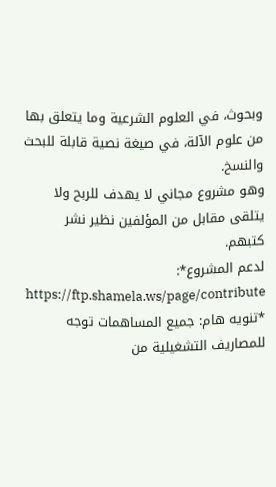وبحوث، في العلوم الشرعية وما يتعلق بها من علوم الآلة، في صيغة نصية قابلة للبحث والنسخ.
وهو مشروع مجاني لا يهدف للربح ولا يتلقى مقابل من المؤلفين نظير نشر كتبهم.
لدعم المشروع*: https://ftp.shamela.ws/page/contribute
*تنويه هام: جميع المساهمات توجه للمصاريف التشغيلية من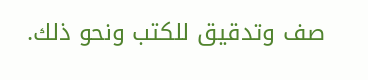صف وتدقيق للكتب ونحو ذلك.